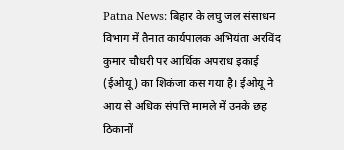Patna News: बिहार के लघु जल संसाधन विभाग में तैनात कार्यपालक अभियंता अरविंद कुमार चौधरी पर आर्थिक अपराध इकाई (ईओयू) का शिकंजा कस गया है। ईओयू ने आय से अधिक संपत्ति मामले में उनके छह ठिकानों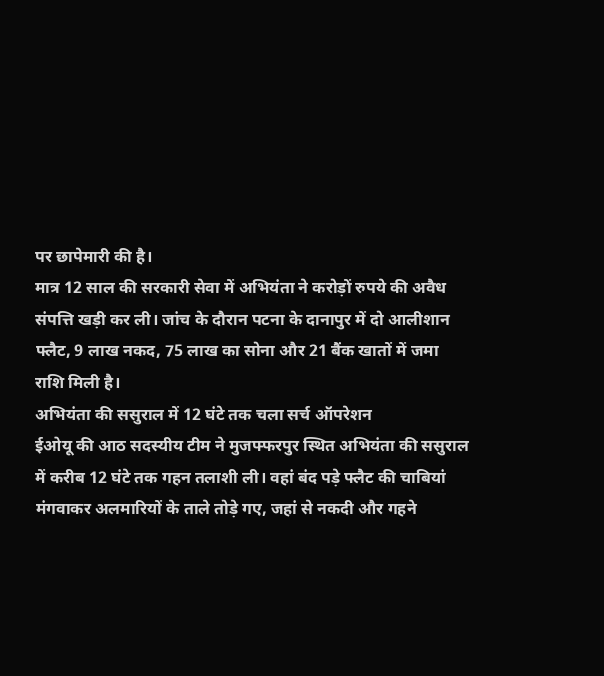पर छापेमारी की है।
मात्र 12 साल की सरकारी सेवा में अभियंता ने करोड़ों रुपये की अवैध संपत्ति खड़ी कर ली। जांच के दौरान पटना के दानापुर में दो आलीशान फ्लैट, 9 लाख नकद, 75 लाख का सोना और 21 बैंक खातों में जमा राशि मिली है।
अभियंता की ससुराल में 12 घंटे तक चला सर्च ऑपरेशन
ईओयू की आठ सदस्यीय टीम ने मुजफ्फरपुर स्थित अभियंता की ससुराल में करीब 12 घंटे तक गहन तलाशी ली। वहां बंद पड़े फ्लैट की चाबियां मंगवाकर अलमारियों के ताले तोड़े गए, जहां से नकदी और गहने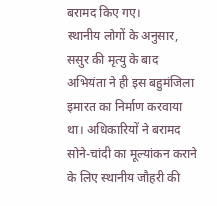बरामद किए गए।
स्थानीय लोगों के अनुसार, ससुर की मृत्यु के बाद अभियंता ने ही इस बहुमंजिला इमारत का निर्माण करवाया था। अधिकारियों ने बरामद सोने-चांदी का मूल्यांकन कराने के लिए स्थानीय जौहरी की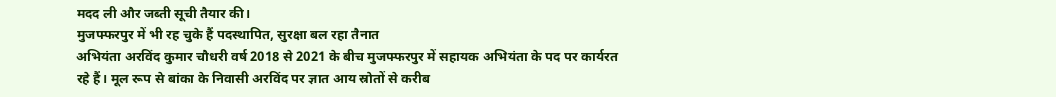मदद ली और जब्ती सूची तैयार की।
मुजफ्फरपुर में भी रह चुके हैं पदस्थापित, सुरक्षा बल रहा तैनात
अभियंता अरविंद कुमार चौधरी वर्ष 2018 से 2021 के बीच मुजफ्फरपुर में सहायक अभियंता के पद पर कार्यरत रहे हैं। मूल रूप से बांका के निवासी अरविंद पर ज्ञात आय स्रोतों से करीब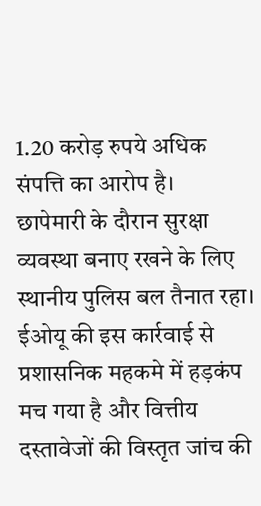1.20 करोड़ रुपये अधिक संपत्ति का आरोप है।
छापेमारी के दौरान सुरक्षा व्यवस्था बनाए रखने के लिए स्थानीय पुलिस बल तैनात रहा। ईओयू की इस कार्रवाई से प्रशासनिक महकमे में हड़कंप मच गया है और वित्तीय दस्तावेजों की विस्तृत जांच की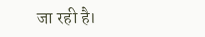जा रही है।